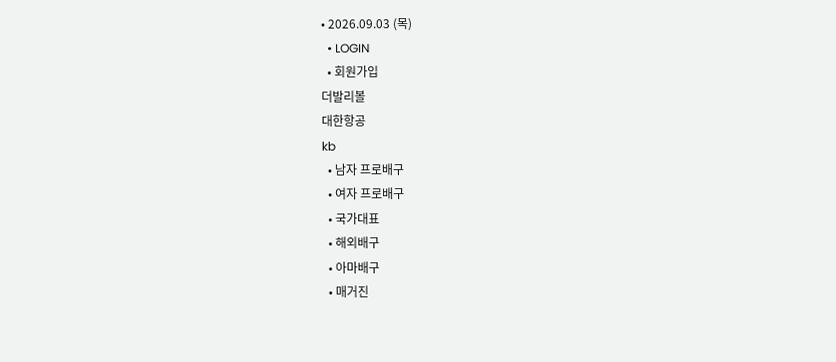• 2026.09.03 (목)
  • LOGIN
  • 회원가입
더발리볼
대한항공
kb
  • 남자 프로배구
  • 여자 프로배구
  • 국가대표
  • 해외배구
  • 아마배구
  • 매거진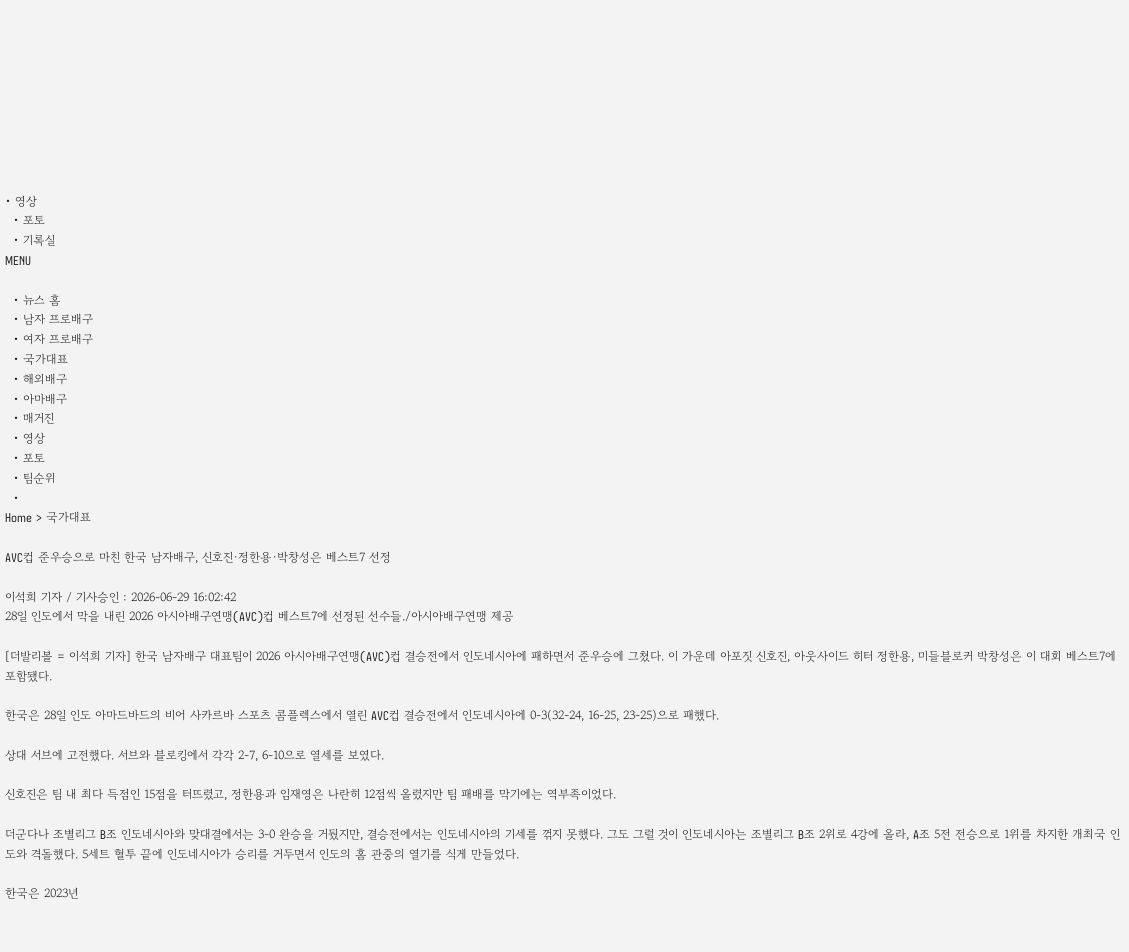• 영상
  • 포토
  • 기록실
MENU

  • 뉴스 홈
  • 남자 프로배구
  • 여자 프로배구
  • 국가대표
  • 해외배구
  • 아마배구
  • 매거진
  • 영상
  • 포토
  • 팀순위
  •
Home > 국가대표

AVC컵 준우승으로 마친 한국 남자배구, 신호진·정한용·박창성은 베스트7 선정

이석희 기자 / 기사승인 : 2026-06-29 16:02:42
28일 인도에서 막을 내린 2026 아시아배구연맹(AVC)컵 베스트7에 선정된 선수들./아시아배구연맹 제공

[더발리볼 = 이석희 기자] 한국 남자배구 대표팀이 2026 아시아배구연맹(AVC)컵 결승전에서 인도네시아에 패하면서 준우승에 그쳤다. 이 가운데 아포짓 신호진, 아웃사이드 히터 정한용, 미들블로커 박창성은 이 대회 베스트7에 포함됐다.

한국은 28일 인도 아마드바드의 비어 사카르바 스포츠 콤플렉스에서 열린 AVC컵 결승전에서 인도네시아에 0-3(32-24, 16-25, 23-25)으로 패했다.

상대 서브에 고전했다. 서브와 블로킹에서 각각 2-7, 6-10으로 열세를 보였다.

신호진은 팀 내 최다 득점인 15점을 터뜨렸고, 정한용과 임재영은 나란히 12점씩 올렸지만 팀 패배를 막기에는 역부족이었다.

더군다나 조별리그 B조 인도네시아와 맞대결에서는 3-0 완승을 거뒀지만, 결승전에서는 인도네시아의 기세를 꺾지 못했다. 그도 그럴 것이 인도네시아는 조별리그 B조 2위로 4강에 올라, A조 5전 전승으로 1위를 차지한 개최국 인도와 격돌했다. 5세트 혈투 끝에 인도네시아가 승리를 거두면서 인도의 홈 관중의 열기를 식게 만들었다.

한국은 2023년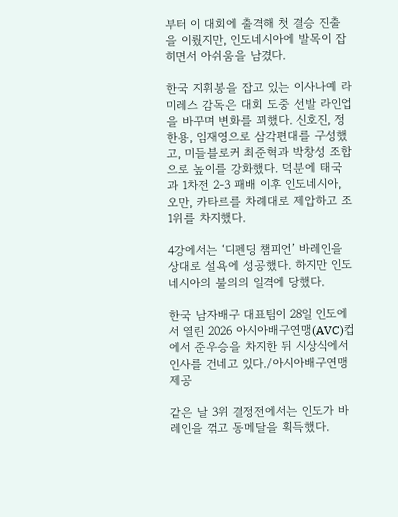부터 이 대회에 출격해 첫 결승 진출을 이뤘지만, 인도네시아에 발목이 잡히면서 아쉬움을 남겼다.

한국 지휘봉을 잡고 있는 이사나예 라미레스 감독은 대회 도중 선발 라인업을 바꾸며 변화를 꾀했다. 신호진, 정한용, 임재영으로 삼각편대를 구성했고, 미들블로커 최준혁과 박창성 조합으로 높이를 강화했다. 덕분에 태국과 1차전 2-3 패배 이후 인도네시아, 오만, 카타르를 차례대로 제압하고 조 1위를 차지했다.

4강에서는 ‘디펜딩 챔피언’ 바레인을 상대로 설욕에 성공했다. 하지만 인도네시아의 불의의 일격에 당했다.

한국 남자배구 대표팀이 28일 인도에서 열린 2026 아시아배구연맹(AVC)컵에서 준우승을 차지한 뒤 시상식에서 인사를 건네고 있다./아시아배구연맹 제공

같은 날 3위 결정전에서는 인도가 바레인을 꺾고 동메달을 획득했다.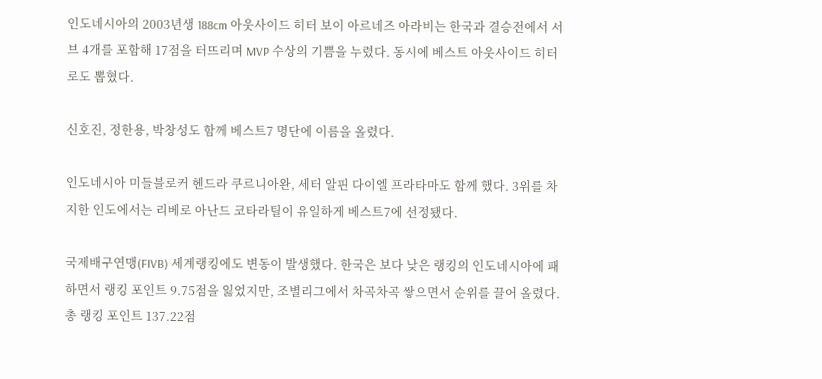인도네시아의 2003년생 188cm 아웃사이드 히터 보이 아르네즈 아라비는 한국과 결승전에서 서브 4개를 포함해 17점을 터뜨리며 MVP 수상의 기쁨을 누렸다. 동시에 베스트 아웃사이드 히터로도 뽑혔다.

신호진, 정한용, 박창성도 함께 베스트7 명단에 이름을 올렸다.

인도네시아 미들블로커 헨드라 쿠르니아완, 세터 알핀 다이엘 프라타마도 함께 했다. 3위를 차지한 인도에서는 리베로 아난드 코타라틸이 유일하게 베스트7에 선정됐다.

국제배구연맹(FIVB) 세계랭킹에도 변동이 발생했다. 한국은 보다 낮은 랭킹의 인도네시아에 패하면서 랭킹 포인트 9.75점을 잃었지만, 조별리그에서 차곡차곡 쌓으면서 순위를 끌어 올렸다. 총 랭킹 포인트 137.22점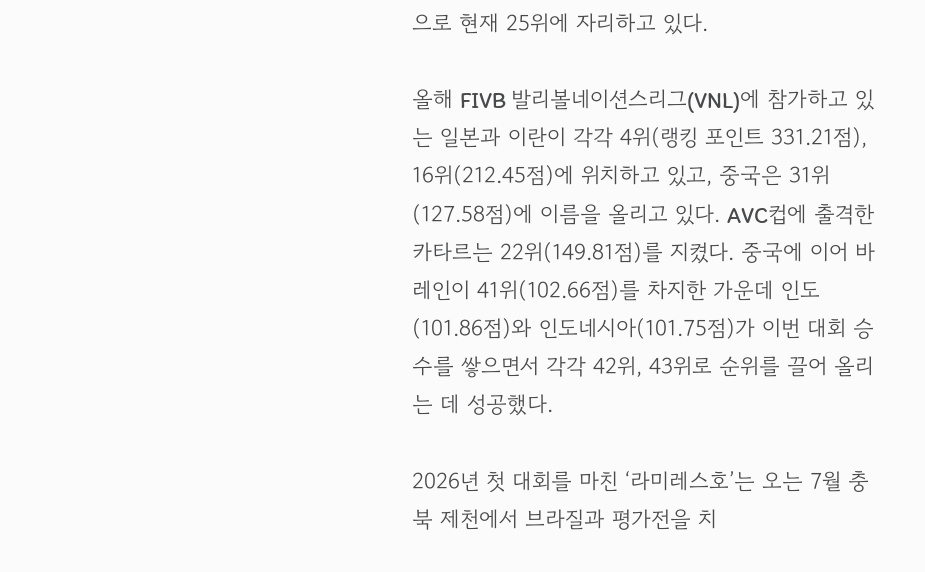으로 현재 25위에 자리하고 있다.

올해 FIVB 발리볼네이션스리그(VNL)에 참가하고 있는 일본과 이란이 각각 4위(랭킹 포인트 331.21점), 16위(212.45점)에 위치하고 있고, 중국은 31위(127.58점)에 이름을 올리고 있다. AVC컵에 출격한 카타르는 22위(149.81점)를 지켰다. 중국에 이어 바레인이 41위(102.66점)를 차지한 가운데 인도(101.86점)와 인도네시아(101.75점)가 이번 대회 승수를 쌓으면서 각각 42위, 43위로 순위를 끌어 올리는 데 성공했다.

2026년 첫 대회를 마친 ‘라미레스호’는 오는 7월 충북 제천에서 브라질과 평가전을 치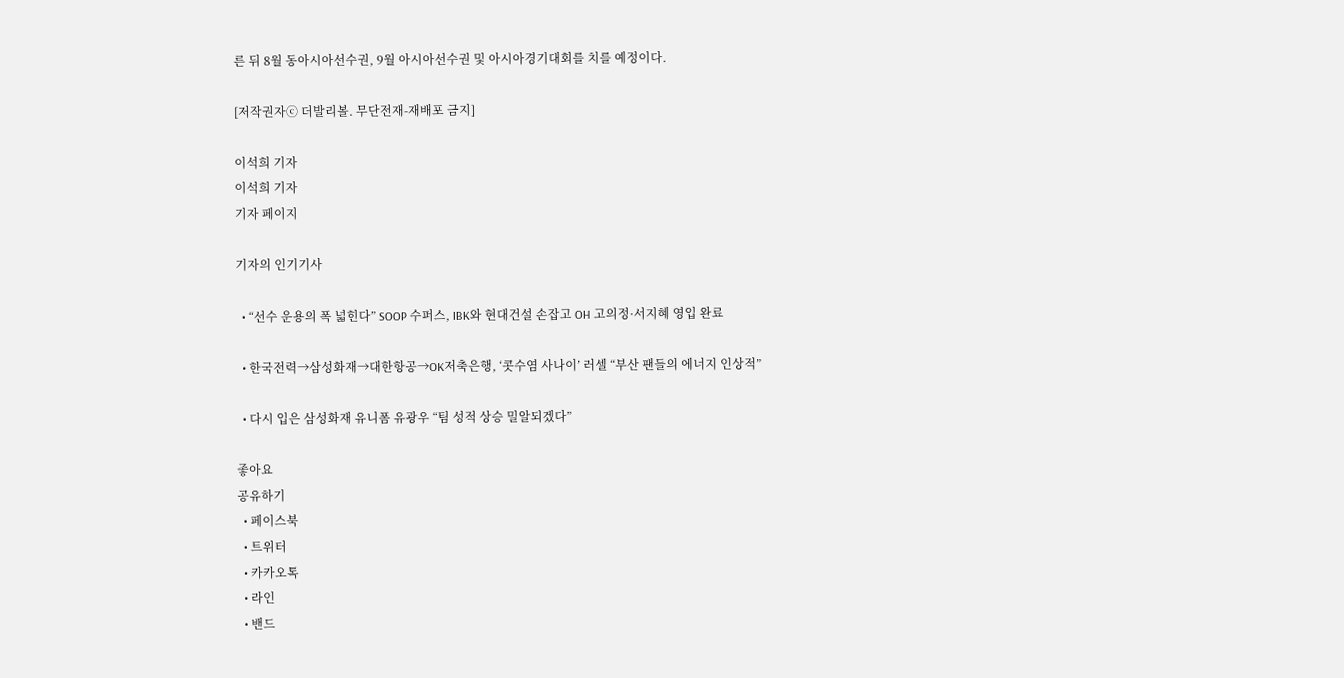른 뒤 8월 동아시아선수권, 9월 아시아선수권 및 아시아경기대회를 치를 예정이다.

[저작권자ⓒ 더발리볼. 무단전재-재배포 금지]

이석희 기자
이석희 기자
기자 페이지

기자의 인기기사

  • “선수 운용의 폭 넓힌다” SOOP 수퍼스, IBK와 현대건설 손잡고 OH 고의정·서지혜 영입 완료

  • 한국전력→삼성화재→대한항공→OK저축은행, ‘콧수염 사나이’ 러셀 “부산 팬들의 에너지 인상적”

  • 다시 입은 삼성화재 유니폼 유광우 “팀 성적 상승 밀알되겠다”

좋아요
공유하기
  • 페이스북
  • 트위터
  • 카카오톡
  • 라인
  • 밴드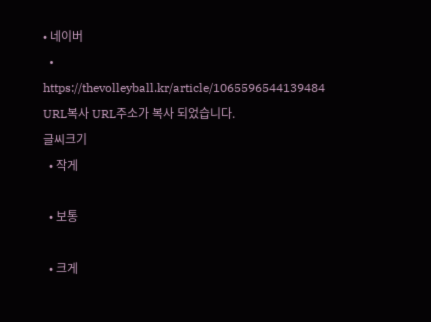• 네이버
  • https://thevolleyball.kr/article/1065596544139484 URL복사 URL주소가 복사 되었습니다.
글씨크기
  • 작게

  • 보통

  • 크게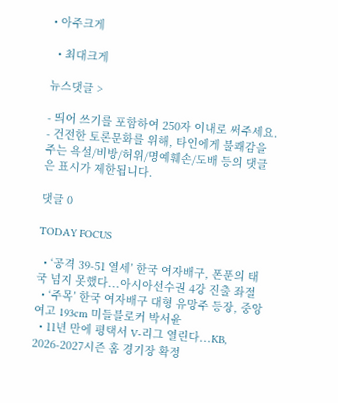• 아주크게

  • 최대크게

뉴스댓글 >

- 띄어 쓰기를 포함하여 250자 이내로 써주세요.
- 건전한 토론문화를 위해, 타인에게 불쾌감을 주는 욕설/비방/허위/명예훼손/도배 등의 댓글은 표시가 제한됩니다.

댓글 0

TODAY FOCUS

  • ‘공격 39-51 열세’ 한국 여자배구, 폰푼의 태국 넘지 못했다...아시아선수권 4강 진출 좌절
  • ‘주목’ 한국 여자배구 대형 유망주 등장, 중앙여고 193cm 미들블로커 박서윤
  • 11년 만에 평택서 V-리그 열린다...KB, 2026-2027시즌 홈 경기장 확정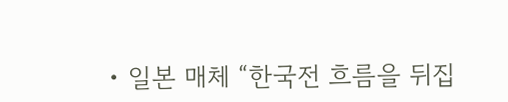• 일본 매체 “한국전 흐름을 뒤집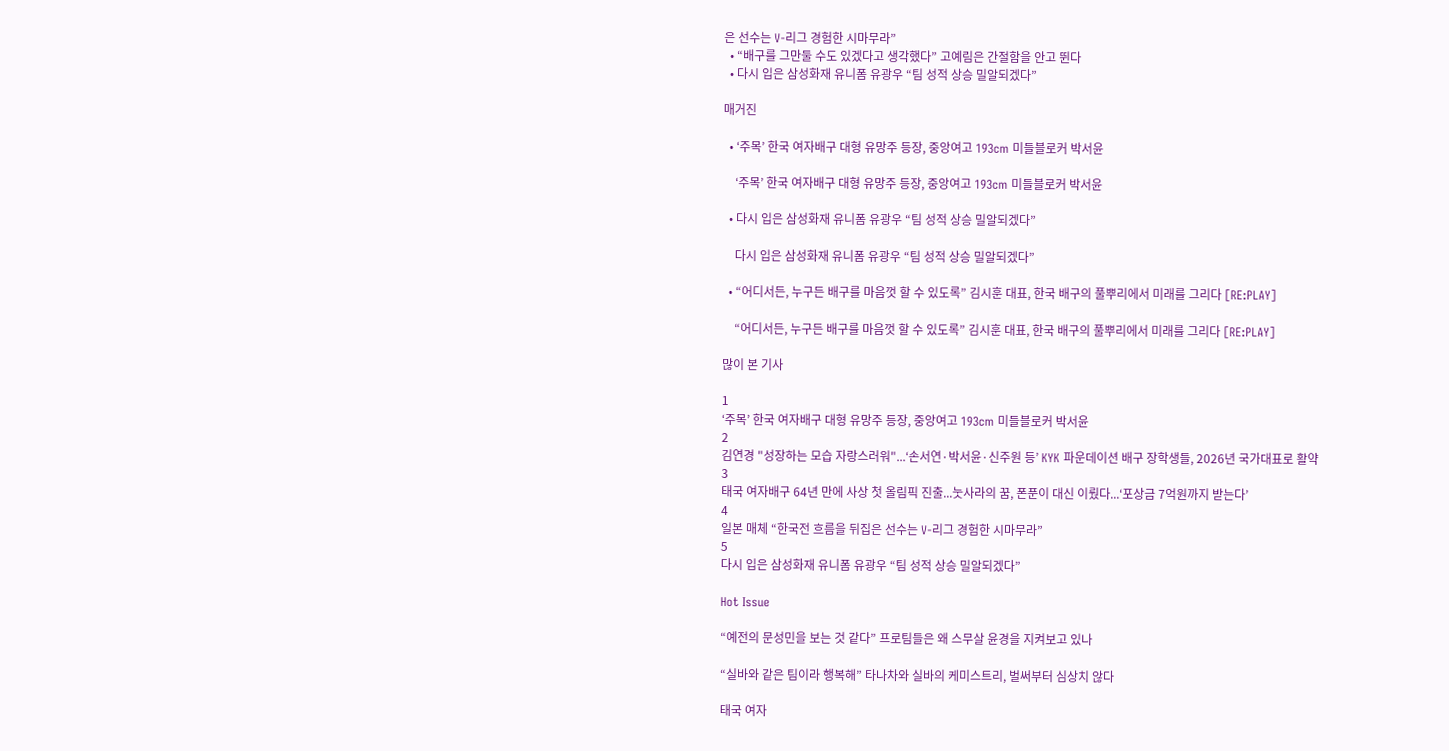은 선수는 V-리그 경험한 시마무라”
  • “배구를 그만둘 수도 있겠다고 생각했다” 고예림은 간절함을 안고 뛴다
  • 다시 입은 삼성화재 유니폼 유광우 “팀 성적 상승 밀알되겠다”

매거진

  • ‘주목’ 한국 여자배구 대형 유망주 등장, 중앙여고 193cm 미들블로커 박서윤

    ‘주목’ 한국 여자배구 대형 유망주 등장, 중앙여고 193cm 미들블로커 박서윤

  • 다시 입은 삼성화재 유니폼 유광우 “팀 성적 상승 밀알되겠다”

    다시 입은 삼성화재 유니폼 유광우 “팀 성적 상승 밀알되겠다”

  • “어디서든, 누구든 배구를 마음껏 할 수 있도록” 김시훈 대표, 한국 배구의 풀뿌리에서 미래를 그리다 [RE:PLAY]

    “어디서든, 누구든 배구를 마음껏 할 수 있도록” 김시훈 대표, 한국 배구의 풀뿌리에서 미래를 그리다 [RE:PLAY]

많이 본 기사

1
‘주목’ 한국 여자배구 대형 유망주 등장, 중앙여고 193cm 미들블로커 박서윤
2
김연경 "성장하는 모습 자랑스러워"...‘손서연·박서윤·신주원 등’ KYK 파운데이션 배구 장학생들, 2026년 국가대표로 활약
3
태국 여자배구 64년 만에 사상 첫 올림픽 진출...눗사라의 꿈, 폰푼이 대신 이뤘다...‘포상금 7억원까지 받는다’
4
일본 매체 “한국전 흐름을 뒤집은 선수는 V-리그 경험한 시마무라”
5
다시 입은 삼성화재 유니폼 유광우 “팀 성적 상승 밀알되겠다”

Hot Issue

“예전의 문성민을 보는 것 같다” 프로팀들은 왜 스무살 윤경을 지켜보고 있나

“실바와 같은 팀이라 행복해” 타나차와 실바의 케미스트리, 벌써부터 심상치 않다

태국 여자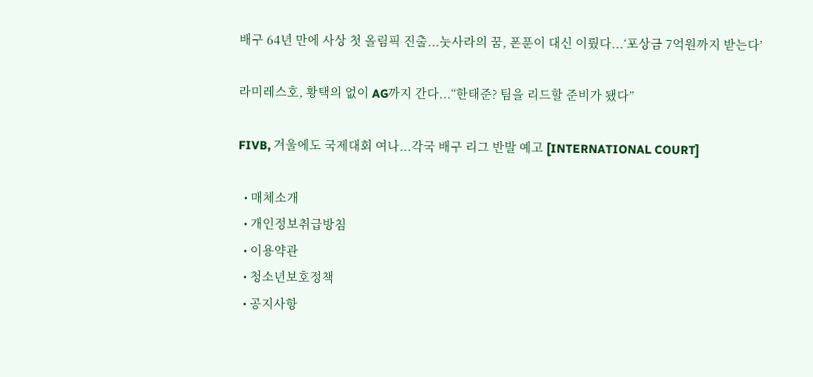배구 64년 만에 사상 첫 올림픽 진출...눗사라의 꿈, 폰푼이 대신 이뤘다...‘포상금 7억원까지 받는다’

라미레스호, 황택의 없이 AG까지 간다...“한태준? 팀을 리드할 준비가 됐다”

FIVB, 겨울에도 국제대회 여나...각국 배구 리그 반발 예고 [INTERNATIONAL COURT]

  • 매체소개
  • 개인정보취급방침
  • 이용약관
  • 청소년보호정책
  • 공지사항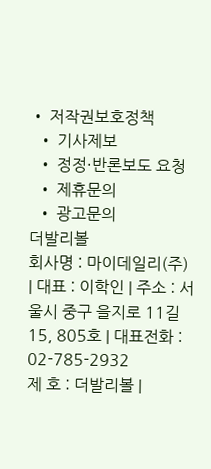• 저작권보호정책
  • 기사제보
  • 정정·반론보도 요청
  • 제휴문의
  • 광고문의
더발리볼
회사명 : 마이데일리(주) | 대표 : 이학인 | 주소 : 서울시 중구 을지로 11길 15, 805호 | 대표전화 : 02-785-2932
제 호 : 더발리볼 |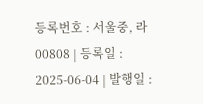등록번호 : 서울중, 라00808 | 등록일 : 2025-06-04 | 발행일 :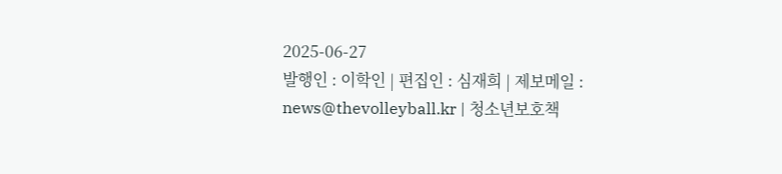2025-06-27
발행인 : 이학인 | 편집인 : 심재희 | 제보메일 : news@thevolleyball.kr | 청소년보호책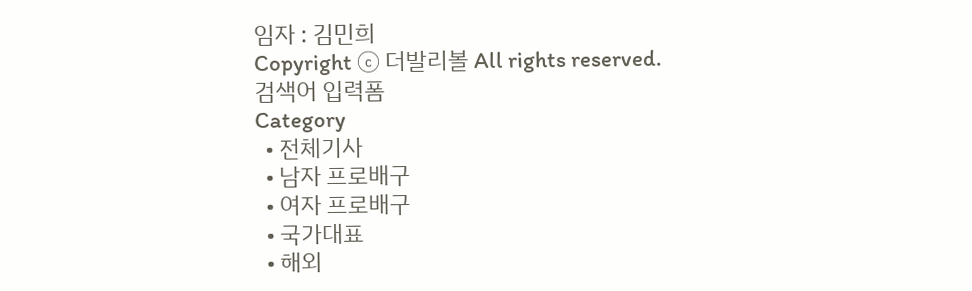임자 : 김민희
Copyright ⓒ 더발리볼 All rights reserved.
검색어 입력폼
Category
  • 전체기사
  • 남자 프로배구
  • 여자 프로배구
  • 국가대표
  • 해외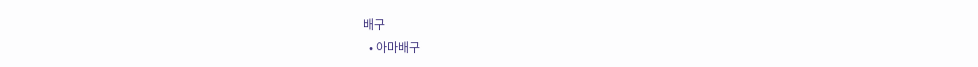배구
  • 아마배구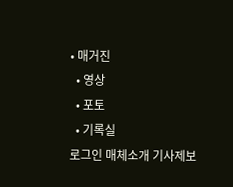• 매거진
  • 영상
  • 포토
  • 기록실
로그인 매체소개 기사제보